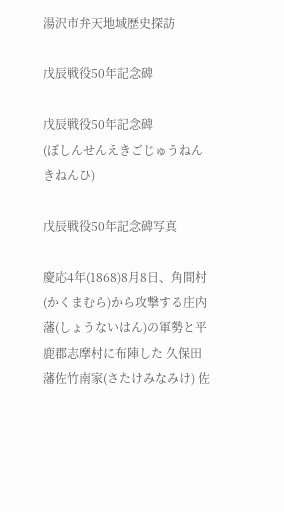湯沢市弁天地域歴史探訪

戊辰戦役50年記念碑

戊辰戦役50年記念碑
(ぼしんせんえきごじゅうねんきねんひ)

戊辰戦役50年記念碑写真

慶応4年(1868)8月8日、角間村(かくまむら)から攻撃する庄内藩(しょうないはん)の軍勢と平鹿郡志摩村に布陣した 久保田藩佐竹南家(さたけみなみけ) 佐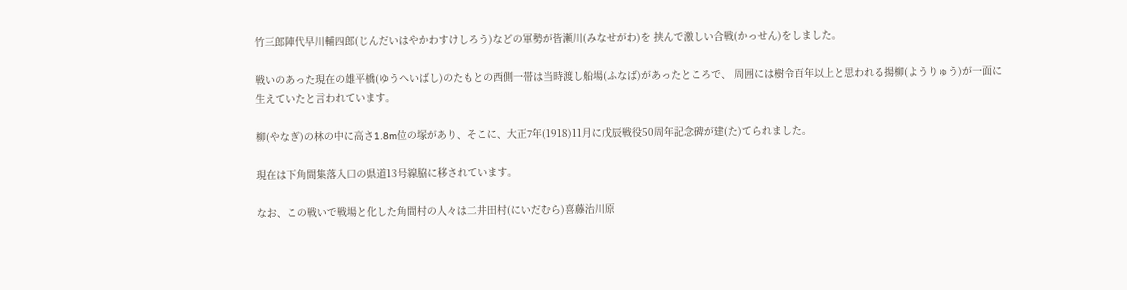竹三郎陣代早川輔四郎(じんだいはやかわすけしろう)などの軍勢が皆瀬川(みなせがわ)を 挟んで激しい合戦(かっせん)をしました。

戦いのあった現在の雄平橋(ゆうへいばし)のたもとの西側一帯は当時渡し船場(ふなば)があったところで、 周囲には樹令百年以上と思われる揚柳(ようりゅう)が一面に生えていたと言われています。

柳(やなぎ)の林の中に高さ1.8m位の塚があり、そこに、大正7年(1918)11月に戊辰戦役50周年記念碑が建(た)てられました。

現在は下角間集落入口の県道13号線脇に移されています。

なお、この戦いで戦場と化した角間村の人々は二井田村(にいだむら)喜藤治川原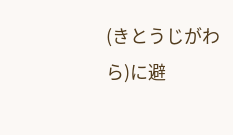(きとうじがわら)に避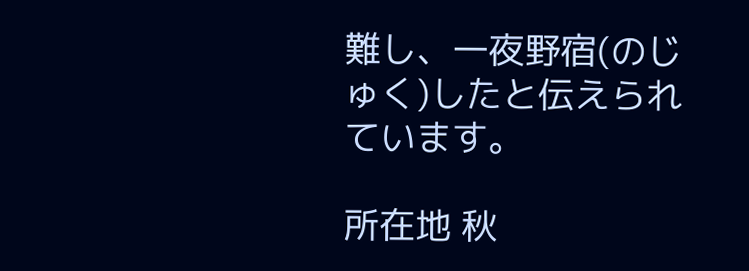難し、一夜野宿(のじゅく)したと伝えられています。

所在地 秋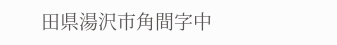田県湯沢市角間字中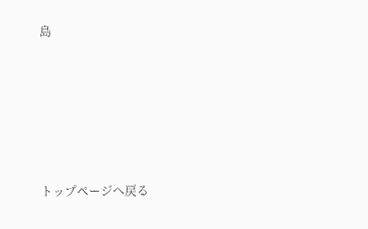島







トップページへ戻る